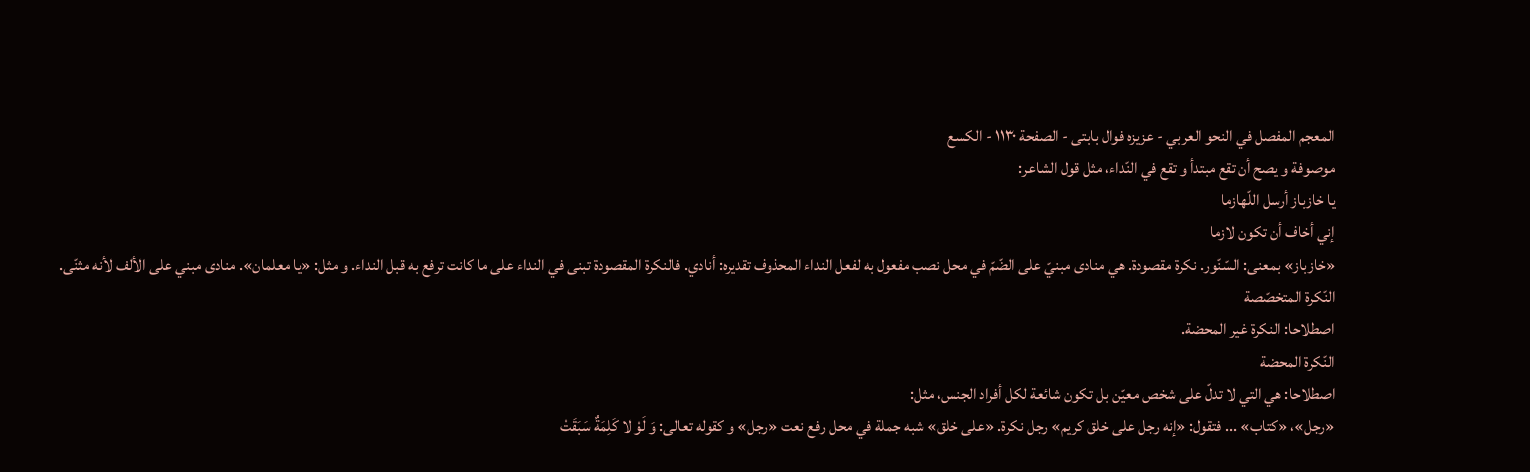المعجم المفصل في النحو العربي - عزیزه فوال بابتی - الصفحة ١١٣٠ - الكسع
موصوفة و يصح أن تقع مبتدأ و تقع في النّداء، مثل قول الشاعر:
يا خازباز أرسل اللّهازما
إني أخاف أن تكون لازما
«خازباز» بمعنى: السّنّور. نكرة مقصودة. هي منادى مبنيّ على الضّمّ في محل نصب مفعول به لفعل النداء المحذوف تقديره: أنادي. فالنكرة المقصودة تبنى في النداء على ما كانت ترفع به قبل النداء. و مثل: «يا معلمان». منادى مبني على الألف لأنه مثنّى.
النّكرة المتخصّصة
اصطلاحا: النكرة غير المحضة.
النّكرة المحضة
اصطلاحا: هي التي لا تدلّ على شخص معيّن بل تكون شائعة لكل أفراد الجنس، مثل:
«رجل»، «كتاب» ... فتقول: «إنه رجل على خلق كريم» رجل نكرة. «على خلق» شبه جملة في محل رفع نعت «رجل» و كقوله تعالى: وَ لَوْ لا كَلِمَةٌ سَبَقَتْ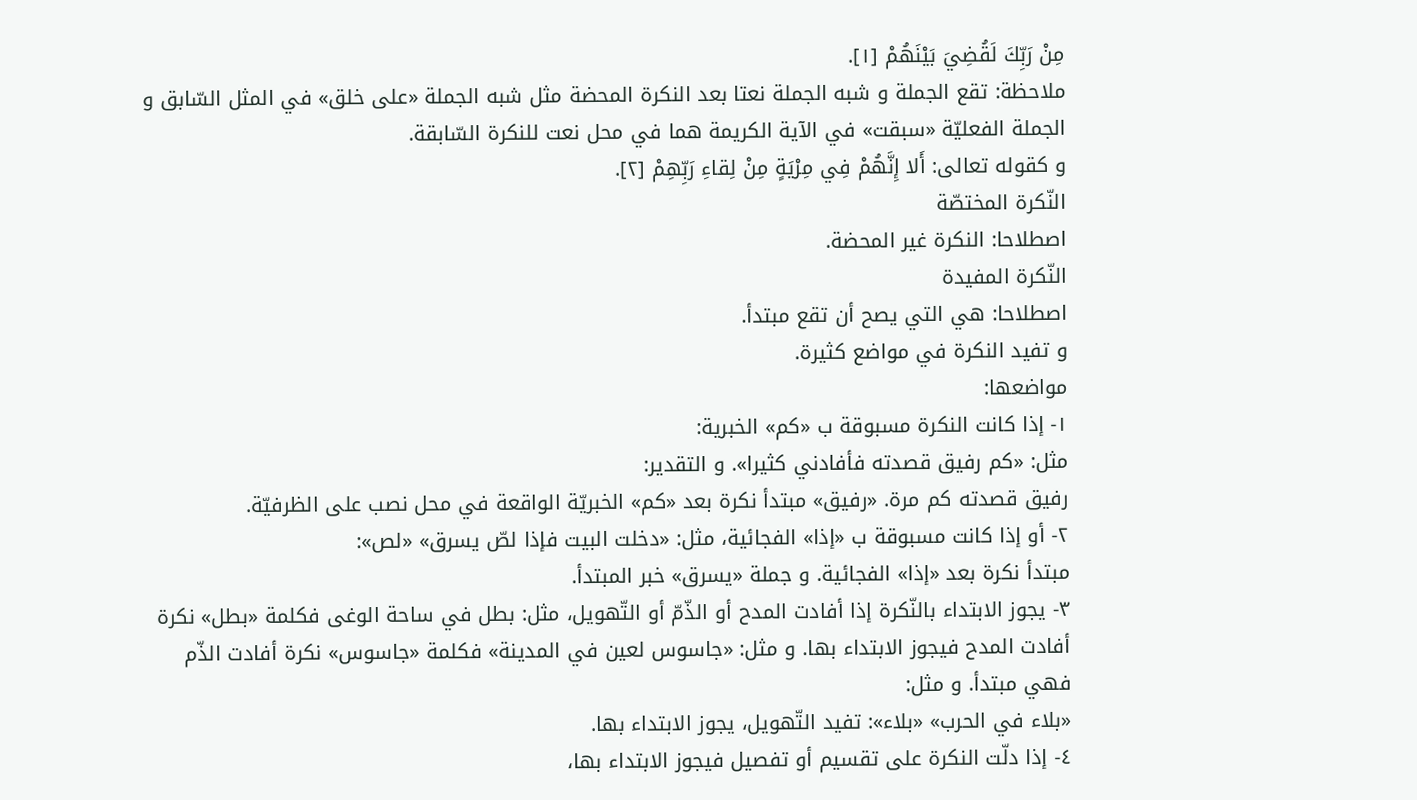مِنْ رَبِّكَ لَقُضِيَ بَيْنَهُمْ [١].
ملاحظة: تقع الجملة و شبه الجملة نعتا بعد النكرة المحضة مثل شبه الجملة «على خلق» في المثل السّابق و الجملة الفعليّة «سبقت» في الآية الكريمة هما في محل نعت للنكرة السّابقة.
و كقوله تعالى: أَلا إِنَّهُمْ فِي مِرْيَةٍ مِنْ لِقاءِ رَبِّهِمْ [٢].
النّكرة المختصّة
اصطلاحا: النكرة غير المحضة.
النّكرة المفيدة
اصطلاحا: هي التي يصح أن تقع مبتدأ.
و تفيد النكرة في مواضع كثيرة.
مواضعها:
١- إذا كانت النكرة مسبوقة ب «كم» الخبرية:
مثل: «كم رفيق قصدته فأفادني كثيرا». و التقدير:
رفيق قصدته كم مرة. «رفيق» مبتدأ نكرة بعد «كم» الخبريّة الواقعة في محل نصب على الظرفيّة.
٢- أو إذا كانت مسبوقة ب «إذا» الفجائية، مثل: «دخلت البيت فإذا لصّ يسرق» «لص»:
مبتدأ نكرة بعد «إذا» الفجائية. و جملة «يسرق» خبر المبتدأ.
٣- يجوز الابتداء بالنّكرة إذا أفادت المدح أو الذّمّ أو التّهويل، مثل: بطل في ساحة الوغى فكلمة «بطل» نكرة أفادت المدح فيجوز الابتداء بها. و مثل: «جاسوس لعين في المدينة» فكلمة «جاسوس» نكرة أفادت الذّم فهي مبتدأ. و مثل:
«بلاء في الحرب» «بلاء»: تفيد التّهويل، يجوز الابتداء بها.
٤- إذا دلّت النكرة على تقسيم أو تفصيل فيجوز الابتداء بها،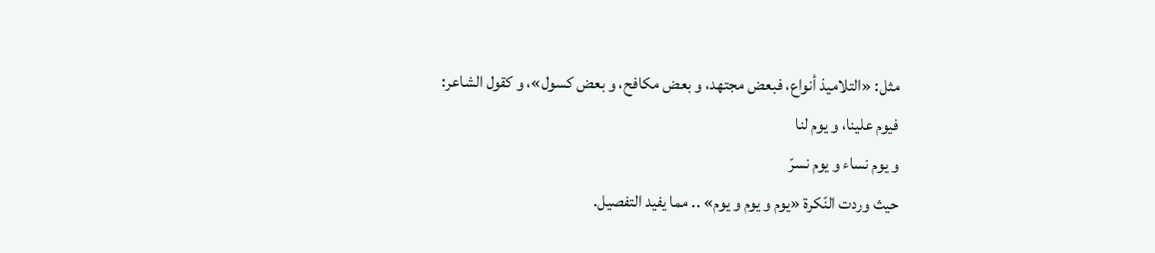مثل: «التلاميذ أنواع، فبعض مجتهد، و بعض مكافح، و بعض كسول»، و كقول الشاعر:
فيوم علينا، و يوم لنا
و يوم نساء و يوم نسرّ
حيث وردت النّكرة «يوم و يوم و يوم» .. مما يفيد التفصيل.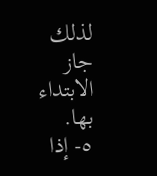لذلك جاز الابتداء بها.
٥- إذا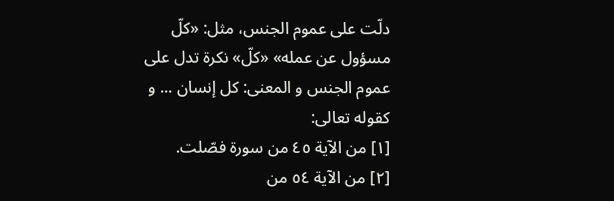دلّت على عموم الجنس، مثل: «كلّ مسؤول عن عمله» «كلّ» نكرة تدل على عموم الجنس و المعنى: كل إنسان ... و كقوله تعالى:
[١] من الآية ٤٥ من سورة فصّلت.
[٢] من الآية ٥٤ من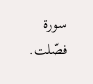سورة فصّلت.